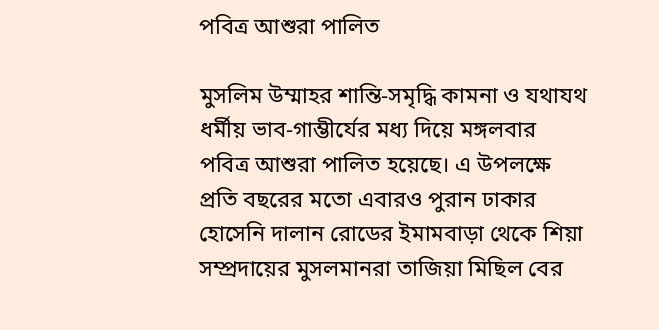পবিত্র আশুরা পালিত

মুসলিম উম্মাহর শান্তি-সমৃদ্ধি কামনা ও যথাযথ ধর্মীয় ভাব-গাম্ভীর্যের মধ্য দিয়ে মঙ্গলবার পবিত্র আশুরা পালিত হয়েছে। এ উপলক্ষে প্রতি বছরের মতো এবারও পুরান ঢাকার হোসেনি দালান রোডের ইমামবাড়া থেকে শিয়া সম্প্রদায়ের মুসলমানরা তাজিয়া মিছিল বের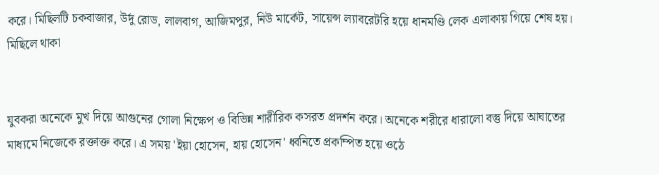করে। মিছিলটি চকবাজার, উর্দু রোড, লালবাগ, আজিমপুর, নিউ মার্কেট, সায়েন্স ল্যাবরেটরি হয়ে ধানমণ্ডি লেক এলাকায় গিয়ে শেষ হয়। মিছিলে থাকা


যুবকরা অনেকে মুখ দিয়ে আগুনের গোলা নিক্ষেপ ও বিভিন্ন শারীরিক কসরত প্রদর্শন করে। অনেকে শরীরে ধারালো বস্তু দিয়ে আঘাতের মাধ্যমে নিজেকে রক্তাক্ত করে। এ সময় 'ইয়া হোসেন, হায় হোসেন' ধ্বনিতে প্রকম্পিত হয়ে ওঠে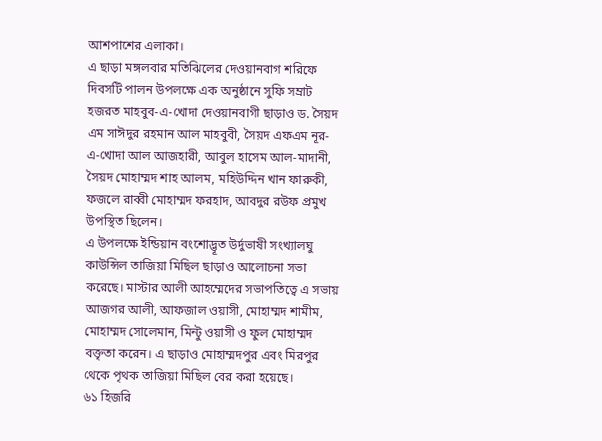আশপাশের এলাকা।
এ ছাড়া মঙ্গলবার মতিঝিলের দেওয়ানবাগ শরিফে দিবসটি পালন উপলক্ষে এক অনুষ্ঠানে সুফি সম্রাট হজরত মাহবুব-এ-খোদা দেওয়ানবাগী ছাড়াও ড. সৈয়দ এম সাঈদুর রহমান আল মাহবুবী, সৈয়দ এফএম নূর-এ-খোদা আল আজহারী, আবুল হাসেম আল-মাদানী, সৈয়দ মোহাম্মদ শাহ আলম, মহিউদ্দিন খান ফারুকী, ফজলে রাব্বী মোহাম্মদ ফরহাদ, আবদুর রউফ প্রমুখ উপস্থিত ছিলেন।
এ উপলক্ষে ইন্ডিয়ান বংশোদ্ভূত উর্দুভাষী সংখ্যালঘু কাউন্সিল তাজিয়া মিছিল ছাড়াও আলোচনা সভা করেছে। মাস্টার আলী আহম্মেদের সভাপতিত্বে এ সভায় আজগর আলী, আফজাল ওয়াসী, মোহাম্মদ শামীম, মোহাম্মদ সোলেমান, মিন্টু ওয়াসী ও ফুল মোহাম্মদ বক্তৃতা করেন। এ ছাড়াও মোহাম্মদপুর এবং মিরপুর থেকে পৃথক তাজিয়া মিছিল বের করা হয়েছে।
৬১ হিজরি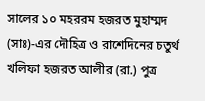সালের ১০ মহররম হজরত মুহাম্মদ (সাঃ)-এর দৌহিত্র ও রাশেদিনের চতুর্থ খলিফা হজরত আলীর (রা.) পুত্র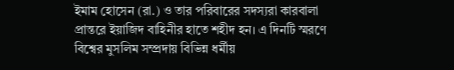ইমাম হোসেন (রা.) ও তার পরিবারের সদস্যরা কারবালা প্রান্তরে ইয়াজিদ বাহিনীর হাতে শহীদ হন। এ দিনটি স্মরণে বিশ্বের মুসলিম সম্প্রদায় বিভিন্ন ধর্মীয়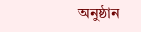অনুষ্ঠান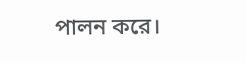পালন করে।